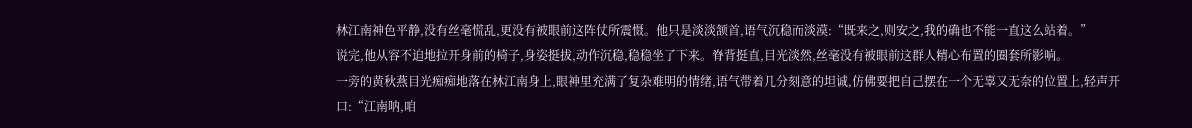林江南神色平静,没有丝毫慌乱,更没有被眼前这阵仗所震慑。他只是淡淡颔首,语气沉稳而淡漠:“既来之,则安之,我的确也不能一直这么站着。”
说完,他从容不迫地拉开身前的椅子,身姿挺拔,动作沉稳,稳稳坐了下来。脊背挺直,目光淡然,丝毫没有被眼前这群人精心布置的圈套所影响。
一旁的黄秋燕目光痴痴地落在林江南身上,眼神里充满了复杂难明的情绪,语气带着几分刻意的坦诚,仿佛要把自己摆在一个无辜又无奈的位置上,轻声开口:“江南呐,咱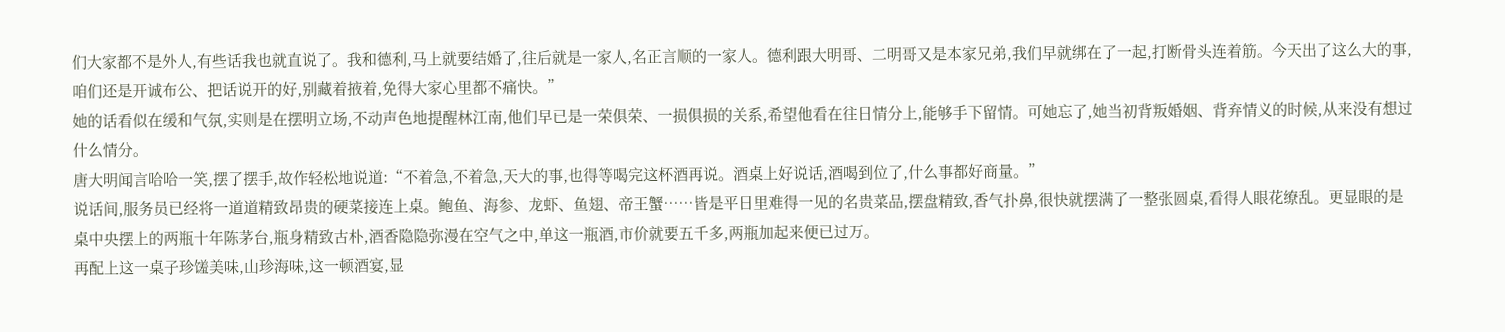们大家都不是外人,有些话我也就直说了。我和德利,马上就要结婚了,往后就是一家人,名正言顺的一家人。德利跟大明哥、二明哥又是本家兄弟,我们早就绑在了一起,打断骨头连着筋。今天出了这么大的事,咱们还是开诚布公、把话说开的好,别藏着掖着,免得大家心里都不痛快。”
她的话看似在缓和气氛,实则是在摆明立场,不动声色地提醒林江南,他们早已是一荣俱荣、一损俱损的关系,希望他看在往日情分上,能够手下留情。可她忘了,她当初背叛婚姻、背弃情义的时候,从来没有想过什么情分。
唐大明闻言哈哈一笑,摆了摆手,故作轻松地说道:“不着急,不着急,天大的事,也得等喝完这杯酒再说。酒桌上好说话,酒喝到位了,什么事都好商量。”
说话间,服务员已经将一道道精致昂贵的硬菜接连上桌。鲍鱼、海参、龙虾、鱼翅、帝王蟹……皆是平日里难得一见的名贵菜品,摆盘精致,香气扑鼻,很快就摆满了一整张圆桌,看得人眼花缭乱。更显眼的是桌中央摆上的两瓶十年陈茅台,瓶身精致古朴,酒香隐隐弥漫在空气之中,单这一瓶酒,市价就要五千多,两瓶加起来便已过万。
再配上这一桌子珍馐美味,山珍海味,这一顿酒宴,显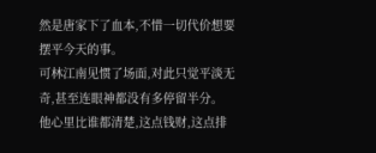然是唐家下了血本,不惜一切代价想要摆平今天的事。
可林江南见惯了场面,对此只觉平淡无奇,甚至连眼神都没有多停留半分。
他心里比谁都清楚,这点钱财,这点排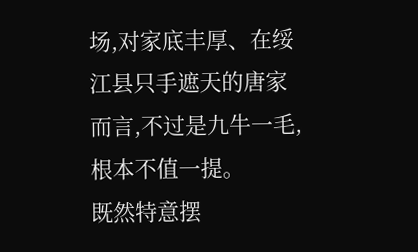场,对家底丰厚、在绥江县只手遮天的唐家而言,不过是九牛一毛,根本不值一提。
既然特意摆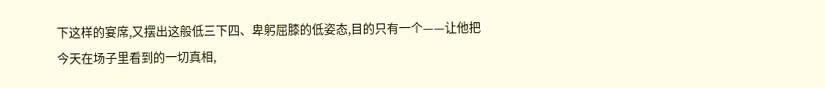下这样的宴席,又摆出这般低三下四、卑躬屈膝的低姿态,目的只有一个——让他把今天在场子里看到的一切真相,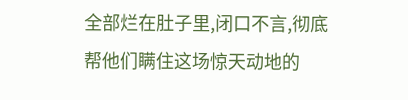全部烂在肚子里,闭口不言,彻底帮他们瞒住这场惊天动地的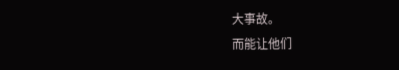大事故。
而能让他们